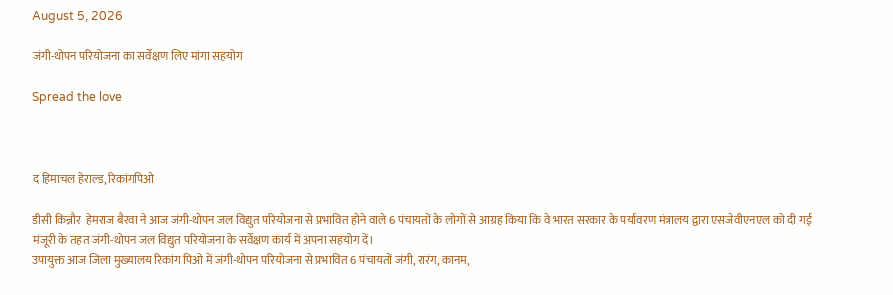August 5, 2026

जंगी-थोपन परियोजना का सर्वेक्षण लिए मांगा सहयोग

Spread the love



द हिमाचल हेराल्ड, रिकांगपिओ

डीसी किन्नौर  हेमराज बैरवा ने आज जंगी-थोपन जल विद्युत परियोजना से प्रभावित होने वाले 6 पंचायतों के लोगों से आग्रह किया कि वे भारत सरकार के पर्यावरण मंत्रालय द्वारा एसजेवीएनएल को दी गई मंजूरी के तहत जंगी-थोपन जल विद्युत परियोजना के सर्वेक्षण कार्य में अपना सहयोग दें।
उपायुक्त आज जिला मुख्यालय रिकांग पिओ में जंगी-थोपन परियोजना से प्रभावित 6 पंचायतों जंगी, रारंग, कानम,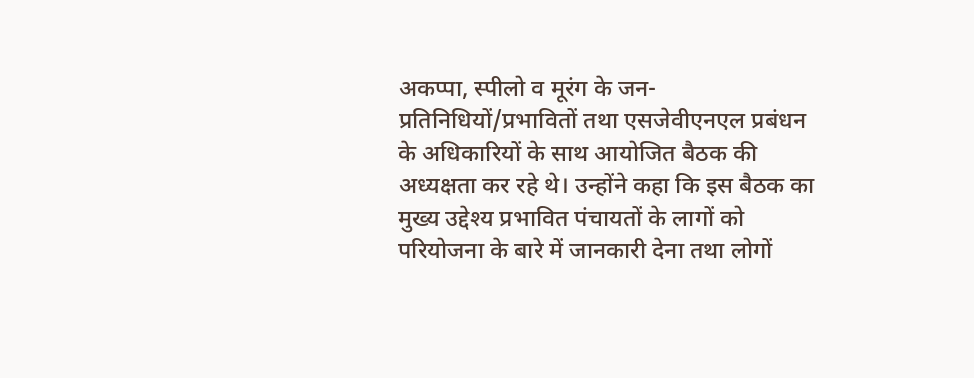अकप्पा, स्पीलो व मूरंग के जन-प्रतिनिधियों/प्रभावितों तथा एसजेवीएनएल प्रबंधन के अधिकारियों के साथ आयोजित बैठक की अध्यक्षता कर रहे थे। उन्होंने कहा कि इस बैठक का मुख्य उद्देश्य प्रभावित पंचायतों के लागों को परियोजना के बारे में जानकारी देना तथा लोगों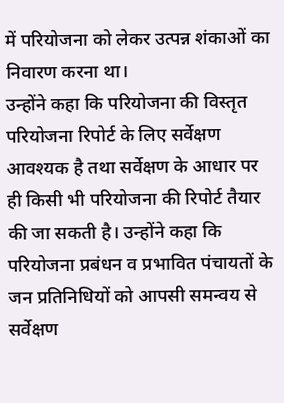में परियोजना को लेकर उत्पन्न शंकाओं का निवारण करना था।
उन्होंने कहा कि परियोजना की विस्तृत परियोजना रिपोर्ट के लिए सर्वेक्षण आवश्यक है तथा सर्वेक्षण के आधार पर ही किसी भी परियोजना की रिपोर्ट तैयार की जा सकती है। उन्होंने कहा कि परियोजना प्रबंधन व प्रभावित पंचायतों के जन प्रतिनिधियों को आपसी समन्वय से सर्वेक्षण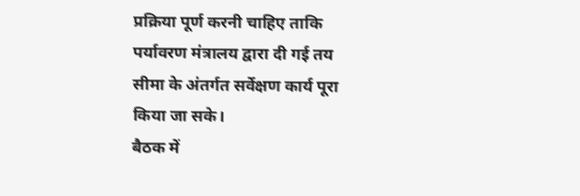प्रक्रिया पूर्ण करनी चाहिए ताकि पर्यावरण मंत्रालय द्वारा दी गई तय सीमा के अंतर्गत सर्वेक्षण कार्य पूरा किया जा सके।
बैठक में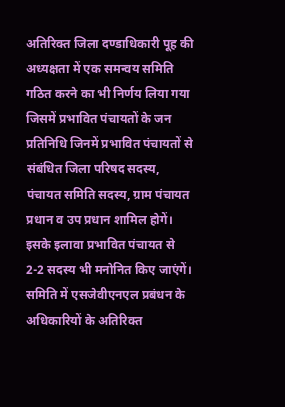अतिरिक्त जिला दण्डाधिकारी पूह की अध्यक्षता में एक समन्वय समिति गठित करने का भी निर्णय लिया गया जिसमें प्रभावित पंचायतों के जन प्रतिनिधि जिनमें प्रभावित पंचायतों से संबंधित जिला परिषद सदस्य, पंचायत समिति सदस्य, ग्राम पंचायत प्रधान व उप प्रधान शामिल होगें। इसके इलावा प्रभावित पंचायत से 2-2 सदस्य भी मनोनित किए जाएंगें। समिति में एसजेवीएनएल प्रबंधन के अधिकारियों के अतिरिक्त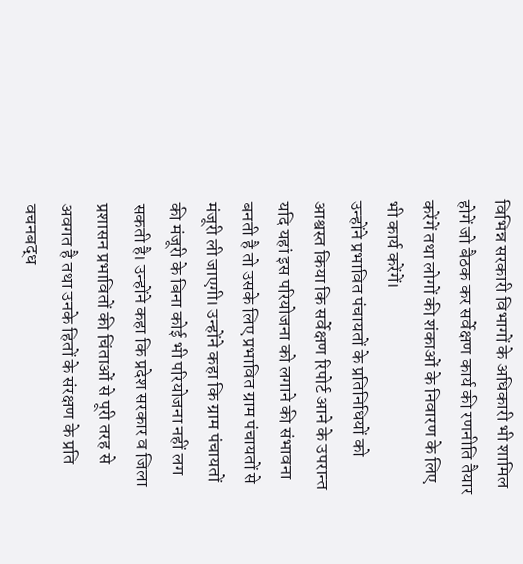विभिन्न सरकारी विभागों के अधिकारी भी शामिल होगें जो बैठक कर सर्वेक्षण कार्य की रणनीति तैयार करेंगें तथा लोगों की शंकाओं के निवारण के लिए भी कार्य करेंगें।
उन्होंने प्रभावित पंचायतों के प्रतिनिधियों को आश्वस्त किया कि सर्वेक्षण रिपोर्ट आने के उपरान्त यदि यहां इस परियोजना को लगाने की संभावना बनती है तो उसके लिए प्रभावित ग्राम पंचायतों से मंजूरी ली जाएगी। उन्होंने कहा कि ग्राम पंचायतों की मंजूरी के बिना कोई भी परियोजना नहीं लग सकती है। उन्होंने कहा कि प्रदेश सरकार व जिला प्रशासन प्रभावितों की चिंताओं से पूरी तरह से अवगत है तथा उनके हितों के संरक्षण के प्रति वचनबद्ध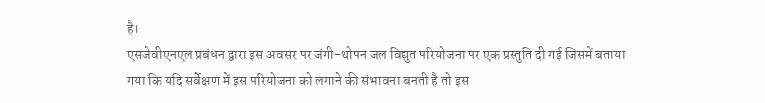है।
एसजेवीएनएल प्रबंधन द्वारा इस अवसर पर जंगी-थोपन जल विद्युत परियोजना पर एक प्रस्तुति दी गई जिसमें बताया गया कि यदि सर्वेक्षण में इस परियोजना को लगाने की संभावना बनती है तो इस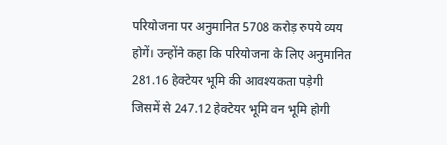परियोजना पर अनुमानित 5708 करोड़ रुपये व्यय होगें। उन्होंने कहा कि परियोजना के लिए अनुमानित 281.16 हेक्टेयर भूमि की आवश्यकता पड़ेगी जिसमें से 247.12 हेक्टेयर भूमि वन भूमि होगी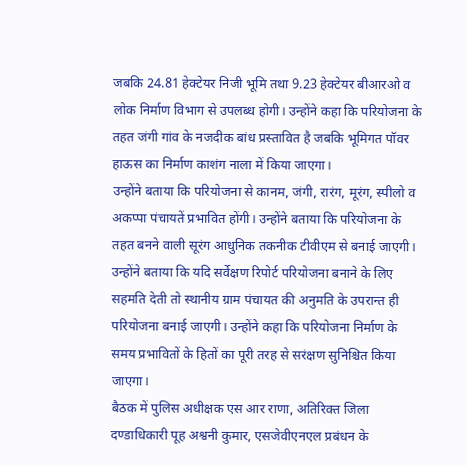जबकि 24.81 हेक्टेयर निजी भूमि तथा 9.23 हेक्टेयर बीआरओ व लोक निर्माण विभाग से उपलब्ध होगी। उन्होंने कहा कि परियोजना के तहत जंगी गांव के नजदीक बांध प्रस्तावित है जबकि भूमिगत पॉवर हाऊस का निर्माण काशंग नाला में किया जाएगा।
उन्होंने बताया कि परियोजना से कानम, जंगी, रारंग, मूरंग, स्पीलो व अकप्पा पंचायतें प्रभावित होंगी। उन्होंने बताया कि परियोजना के तहत बनने वाली सूरंग आधुनिक तकनीक टीवीएम से बनाई जाएगी। उन्होंने बताया कि यदि सर्वेक्षण रिपोर्ट परियोजना बनाने के लिए सहमति देती तो स्थानीय ग्राम पंचायत की अनुमति के उपरान्त ही परियोजना बनाई जाएगी। उन्होंने कहा कि परियोजना निर्माण के समय प्रभावितों के हितों का पूरी तरह से सरंक्षण सुनिश्चित किया जाएगा।
बैठक में पुलिस अधीक्षक एस आर राणा, अतिरिक्त जिला दण्डाधिकारी पूह अश्वनी कुमार, एसजेवीएनएल प्रबंधन के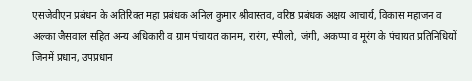एसजेवीएन प्रबंधन के अतिरिक्त महा प्रबंधक अनिल कुमार श्रीवास्तव, वरिष्ठ प्रबंधक अक्षय आचार्य, विकास महाजन व अल्का जैसवाल सहित अन्य अधिकारी व ग्राम पंचायत कानम, रारंग, स्पीलो, जंगी, अकप्पा व मूरंग के पंचायत प्रतिनिधियों जिनमें प्रधान, उपप्रधान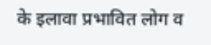के इलावा प्रभावित लोग व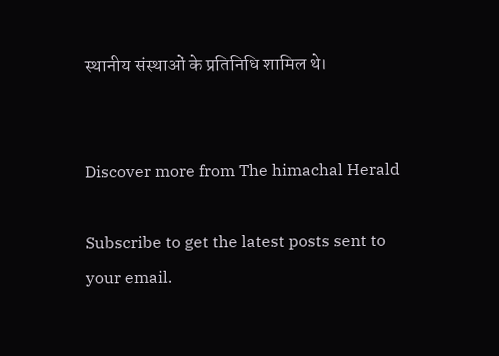स्थानीय संस्थाओं के प्रतिनिधि शामिल थे।


Discover more from The himachal Herald

Subscribe to get the latest posts sent to your email.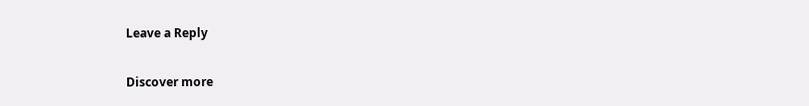Leave a Reply

Discover more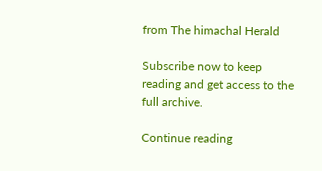from The himachal Herald

Subscribe now to keep reading and get access to the full archive.

Continue reading